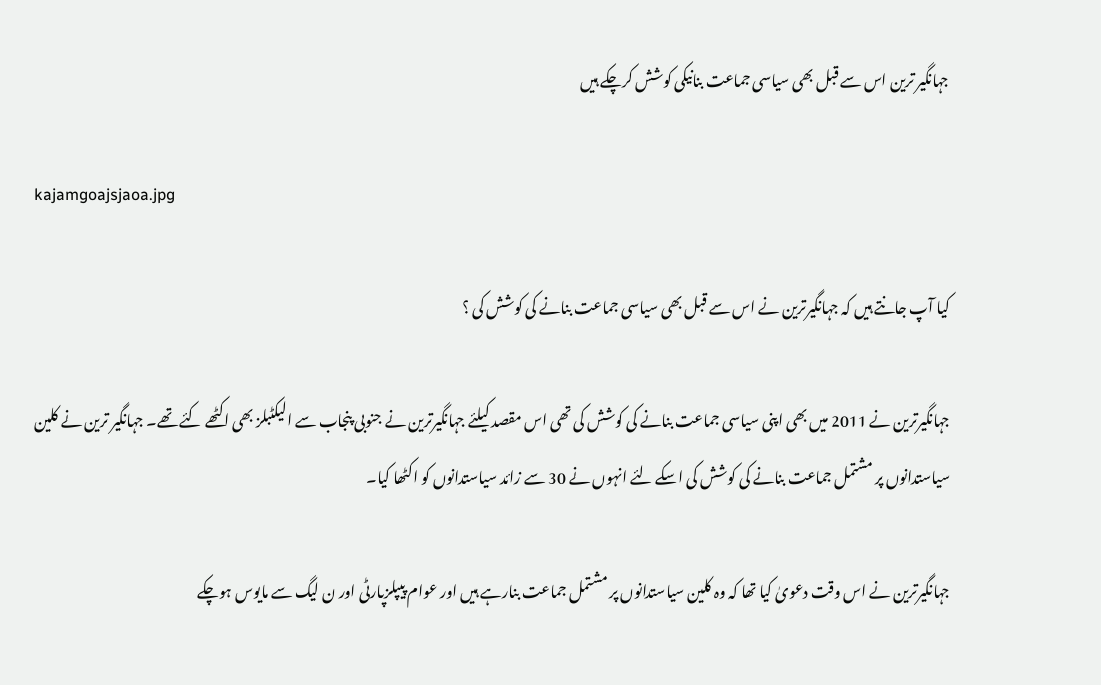جہانگیر ترین اس سے قبل بھی سیاسی جماعت بنانیکی کوشش کرچکے ہیں

kajamgoajsjaoa.jpg

کیا آپ جانتے ہیں کہ جہانگیرترین نے اس سے قبل بھی سیاسی جماعت بنانے کی کوشش کی ؟

جہانگیرترین نے 2011 میں بھی اپنی سیاسی جماعت بنانے کی کوشش کی تھی اس مقصد کیلئے جہانگیرترین نے جنوبی پنجاب سے الیکٹبلز بھی اکٹھے کئے تھے۔ جہانگیر ترین نے کلین سیاستدانوں پر مشتمل جماعت بنانے کی کوشش کی اسکے لئے انہوں نے 30 سے زائد سیاستدانوں کو اکٹھا کیا۔

جہانگیرترین نے اس وقت دعویٰ کیا تھا کہ وہ کلین سیاستدانوں پر مشتمل جماعت بنارہے ہیں اور عوام پیپلزپارٹی اور ن لیگ سے مایوس ہوچکے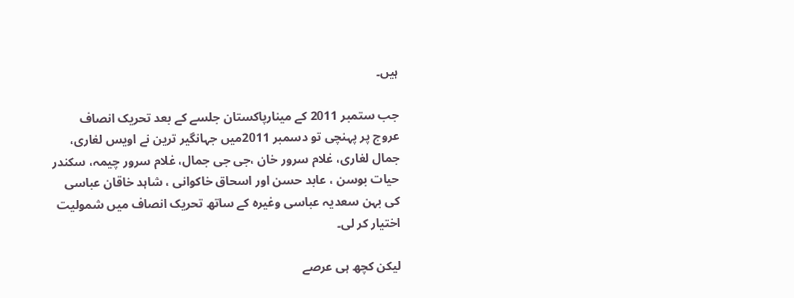ہیں۔

جب ستمبر 2011 کے مینارپاکستان جلسے کے بعد تحریک انصاف عروج پر پہنچی تو دسمبر 2011میں جہانگیر ترین نے اویس لغاری، جمال لغاری، غلام سرور خان ،جی جی جمال، غلام سرور چیمہ، سکندر حیات بوسن ، عابد حسن اور اسحاق خاکوانی ، شاہد خاقان عباسی کی بہن سعدیہ عباسی وغیرہ کے ساتھ تحریک انصاف میں شمولیت اختیار کر لی۔

لیکن کچھ ہی عرصے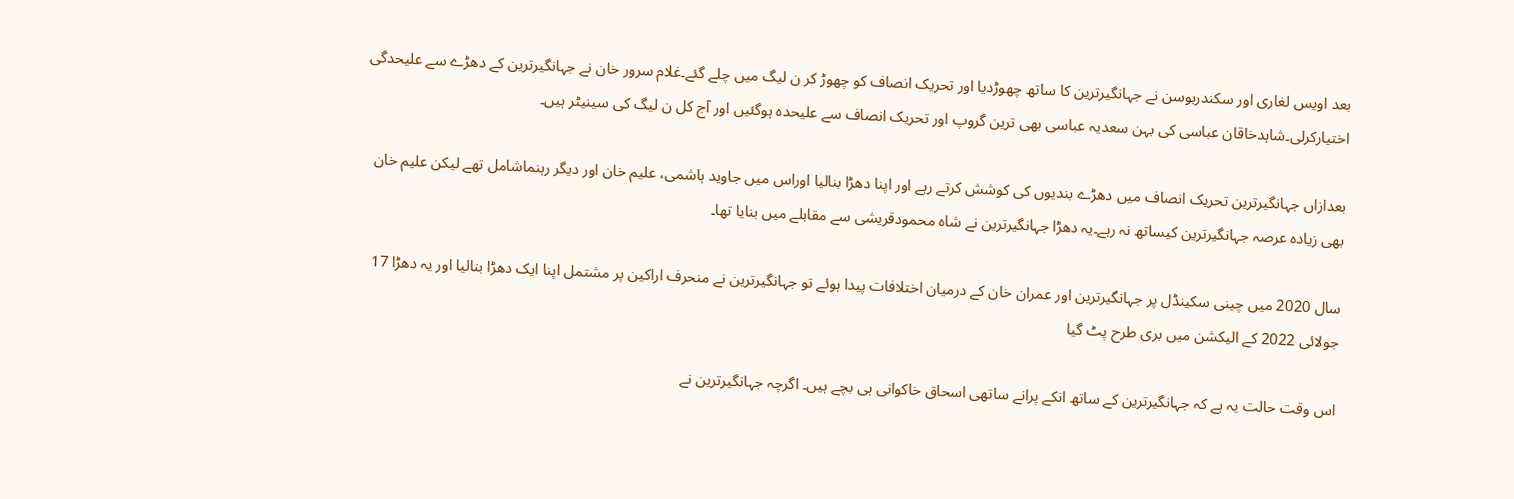بعد اویس لغاری اور سکندربوسن نے جہانگیرترین کا ساتھ چھوڑدیا اور تحریک انصاف کو چھوڑ کر ن لیگ میں چلے گئے۔غلام سرور خان نے جہانگیرترین کے دھڑے سے علیحدگی اختیارکرلی۔شاہدخاقان عباسی کی بہن سعدیہ عباسی بھی ترین گروپ اور تحریک انصاف سے علیحدہ ہوگئیں اور آج کل ن لیگ کی سینیٹر ہیں۔

بعدازاں جہانگیرترین تحریک انصاف میں دھڑے بندیوں کی کوشش کرتے رہے اور اپنا دھڑا بنالیا اوراس میں جاوید ہاشمی، علیم خان اور دیگر رہنماشامل تھے لیکن علیم خان بھی زیادہ عرصہ جہانگیرترین کیساتھ نہ رہے۔یہ دھڑا جہانگیرترین نے شاہ محمودقریشی سے مقابلے میں بنایا تھا۔

سال 2020 میں چینی سکینڈل پر جہانگیرترین اور عمران خان کے درمیان اختلافات پیدا ہوئے تو جہانگیرترین نے منحرف اراکین پر مشتمل اپنا ایک دھڑا بنالیا اور یہ دھڑا 17 جولائی 2022 کے الیکشن میں بری طرح پٹ گیا

اس وقت حالت یہ ہے کہ جہانگیرترین کے ساتھ انکے پرانے ساتھی اسحاق خاکوانی ہی بچے ہیں۔ اگرچہ جہانگیرترین نے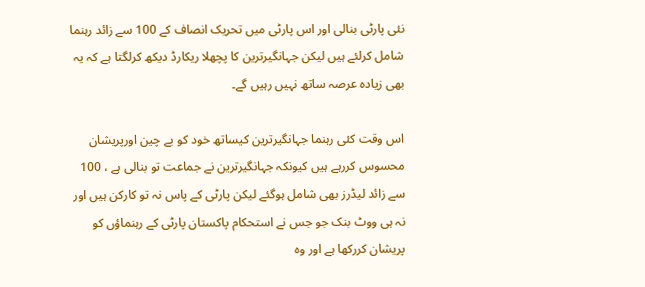نئی پارٹی بنالی اور اس پارٹی میں تحریک انصاف کے 100 سے زائد رہنما شامل کرلئے ہیں لیکن جہانگیرترین کا پچھلا ریکارڈ دیکھ کرلگتا ہے کہ یہ بھی زیادہ عرصہ ساتھ نہیں رہیں گے۔

اس وقت کئی رہنما جہانگیرترین کیساتھ خود کو بے چین اورپریشان محسوس کررہے ہیں کیونکہ جہانگیرترین نے جماعت تو بنالی ہے ، 100 سے زائد لیڈرز بھی شامل ہوگئے لیکن پارٹی کے پاس نہ تو کارکن ہیں اور نہ ہی ووٹ بنک جو جس نے استحکام پاکستان پارٹی کے رہنماؤں کو پریشان کررکھا ہے اور وہ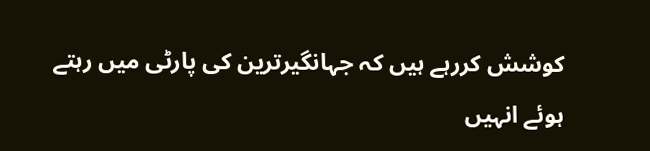کوشش کررہے ہیں کہ جہانگیرترین کی پارٹی میں رہتے ہوئے انہیں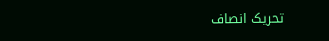تحریک انصاف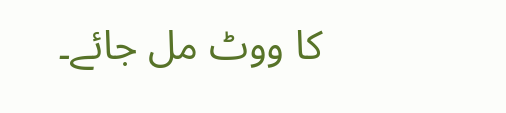کا ووٹ مل جائے۔